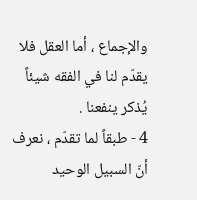والإجماع ، أما العقل فلا يقدّم لنا في الفقه شيئاً يُذكر ينفعنا .
4 - طبقاً لما تقدّم ، نعرف أنّ السبيل الوحيد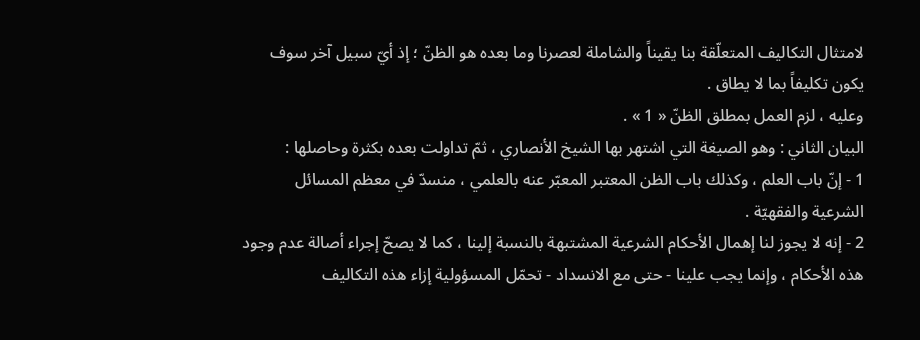لامتثال التكاليف المتعلّقة بنا يقيناً والشاملة لعصرنا وما بعده هو الظنّ ؛ إذ أيّ سبيل آخر سوف يكون تكليفاً بما لا يطاق .
وعليه ، لزم العمل بمطلق الظنّ « 1 » .
البيان الثاني : وهو الصيغة التي اشتهر بها الشيخ الأنصاري ، ثمّ تداولت بعده بكثرة وحاصلها :
1 - إنّ باب العلم ، وكذلك باب الظن المعتبر المعبّر عنه بالعلمي ، منسدّ في معظم المسائل الشرعية والفقهيّة .
2 - إنه لا يجوز لنا إهمال الأحكام الشرعية المشتبهة بالنسبة إلينا ، كما لا يصحّ إجراء أصالة عدم وجود هذه الأحكام ، وإنما يجب علينا - حتى مع الانسداد - تحمّل المسؤولية إزاء هذه التكاليف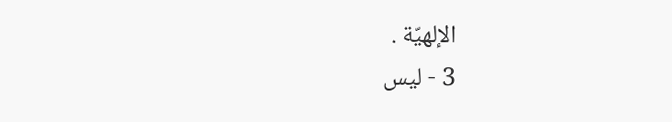الإلهيّة .
3 - ليس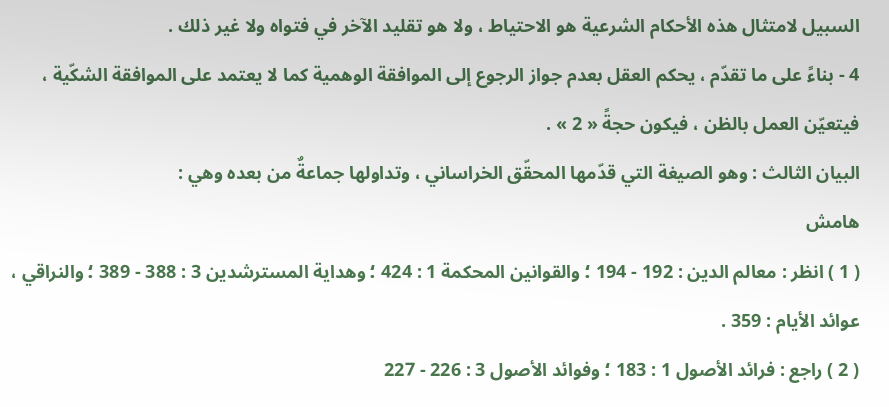السبيل لامتثال هذه الأحكام الشرعية هو الاحتياط ، ولا هو تقليد الآخر في فتواه ولا غير ذلك .
4 - بناءً على ما تقدّم ، يحكم العقل بعدم جواز الرجوع إلى الموافقة الوهمية كما لا يعتمد على الموافقة الشكّية ، فيتعيّن العمل بالظن ، فيكون حجةً « 2 » .
البيان الثالث : وهو الصيغة التي قدّمها المحقّق الخراساني ، وتداولها جماعةٌ من بعده وهي :
هامش
( 1 ) انظر : معالم الدين : 192 - 194 ؛ والقوانين المحكمة 1 : 424 ؛ وهداية المسترشدين 3 : 388 - 389 ؛ والنراقي ، عوائد الأيام : 359 .
( 2 ) راجع : فرائد الأصول 1 : 183 ؛ وفوائد الأصول 3 : 226 - 227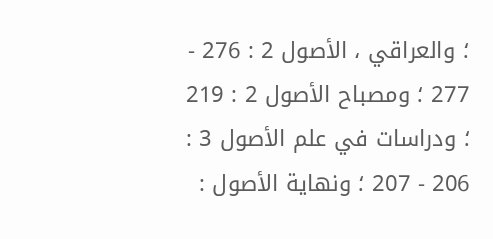؛ والعراقي ، الأصول 2 : 276 - 277 ؛ ومصباح الأصول 2 : 219 ؛ ودراسات في علم الأصول 3 : 206 - 207 ؛ ونهاية الأصول :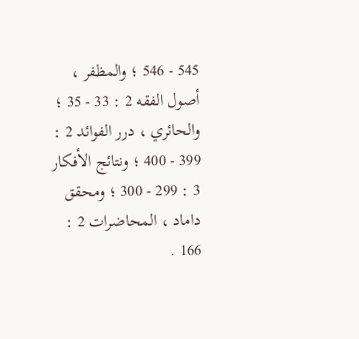545 - 546 ؛ والمظفر ، أصول الفقه 2 : 33 - 35 ؛ والحائري ، درر الفوائد 2 : 399 - 400 ؛ ونتائج الأفكار 3 : 299 - 300 ؛ ومحقق داماد ، المحاضرات 2 : 166 .